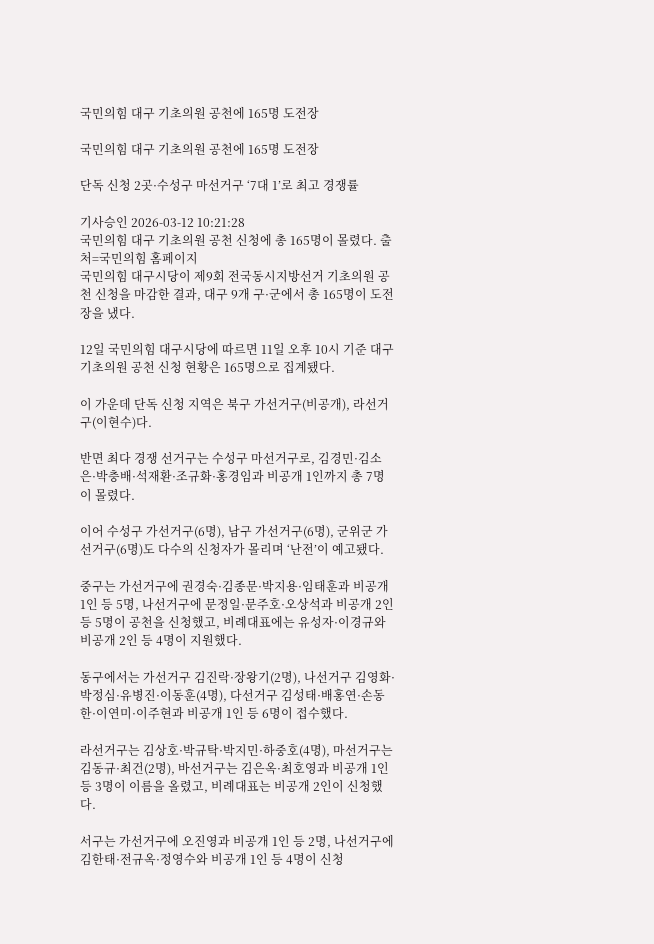국민의힘 대구 기초의원 공천에 165명 도전장

국민의힘 대구 기초의원 공천에 165명 도전장

단독 신청 2곳·수성구 마선거구 ‘7대 1’로 최고 경쟁률

기사승인 2026-03-12 10:21:28
국민의힘 대구 기초의원 공천 신청에 총 165명이 몰렸다. 출처=국민의힘 홈페이지
국민의힘 대구시당이 제9회 전국동시지방선거 기초의원 공천 신청을 마감한 결과, 대구 9개 구·군에서 총 165명이 도전장을 냈다.

12일 국민의힘 대구시당에 따르면 11일 오후 10시 기준 대구 기초의원 공천 신청 현황은 165명으로 집계됐다.

이 가운데 단독 신청 지역은 북구 가선거구(비공개), 라선거구(이현수)다.

반면 최다 경쟁 선거구는 수성구 마선거구로, 김경민·김소은·박충배·석재환·조규화·홍경임과 비공개 1인까지 총 7명이 몰렸다.

이어 수성구 가선거구(6명), 남구 가선거구(6명), 군위군 가선거구(6명)도 다수의 신청자가 몰리며 ‘난전’이 예고됐다.

중구는 가선거구에 권경숙·김종문·박지용·임태훈과 비공개 1인 등 5명, 나선거구에 문정일·문주호·오상석과 비공개 2인 등 5명이 공천을 신청했고, 비례대표에는 유성자·이경규와 비공개 2인 등 4명이 지원했다.

동구에서는 가선거구 김진락·장왕기(2명), 나선거구 김영화·박정심·유병진·이동훈(4명), 다선거구 김성태·배홍연·손동한·이연미·이주현과 비공개 1인 등 6명이 접수했다.

라선거구는 김상호·박규탁·박지민·하중호(4명), 마선거구는 김동규·최건(2명), 바선거구는 김은옥·최호영과 비공개 1인 등 3명이 이름을 올렸고, 비례대표는 비공개 2인이 신청했다.

서구는 가선거구에 오진영과 비공개 1인 등 2명, 나선거구에 김한태·전규옥·정영수와 비공개 1인 등 4명이 신청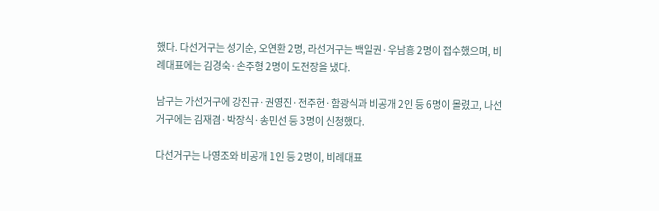했다. 다선거구는 성기순, 오연환 2명, 라선거구는 백일권·우남흥 2명이 접수했으며, 비례대표에는 김경숙·손주형 2명이 도전장을 냈다.

남구는 가선거구에 강진규·권영진·전주현·함광식과 비공개 2인 등 6명이 몰렸고, 나선거구에는 김재겸·박장식·송민선 등 3명이 신청했다.

다선거구는 나영조와 비공개 1인 등 2명이, 비례대표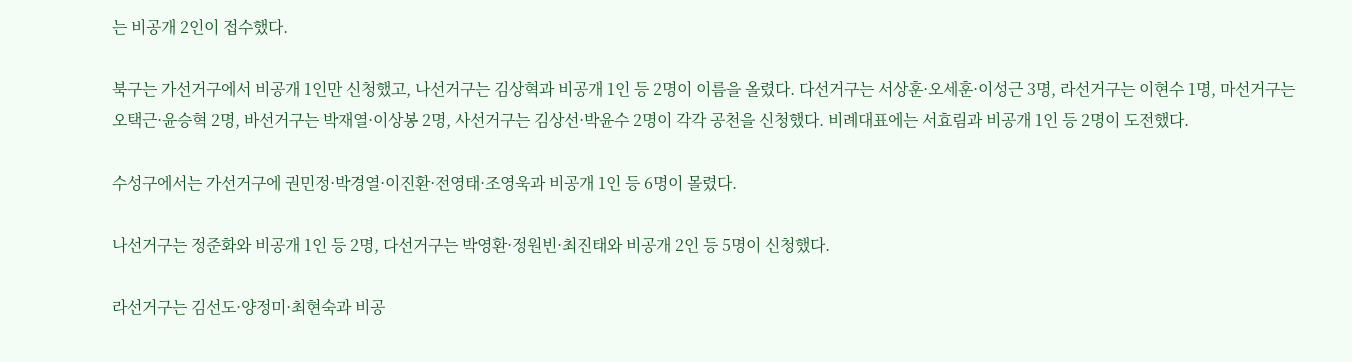는 비공개 2인이 접수했다.

북구는 가선거구에서 비공개 1인만 신청했고, 나선거구는 김상혁과 비공개 1인 등 2명이 이름을 올렸다. 다선거구는 서상훈·오세훈·이성근 3명, 라선거구는 이현수 1명, 마선거구는 오택근·윤승혁 2명, 바선거구는 박재열·이상봉 2명, 사선거구는 김상선·박윤수 2명이 각각 공천을 신청했다. 비례대표에는 서효림과 비공개 1인 등 2명이 도전했다.

수성구에서는 가선거구에 권민정·박경열·이진환·전영태·조영욱과 비공개 1인 등 6명이 몰렸다.

나선거구는 정준화와 비공개 1인 등 2명, 다선거구는 박영환·정원빈·최진태와 비공개 2인 등 5명이 신청했다.

라선거구는 김선도·양정미·최현숙과 비공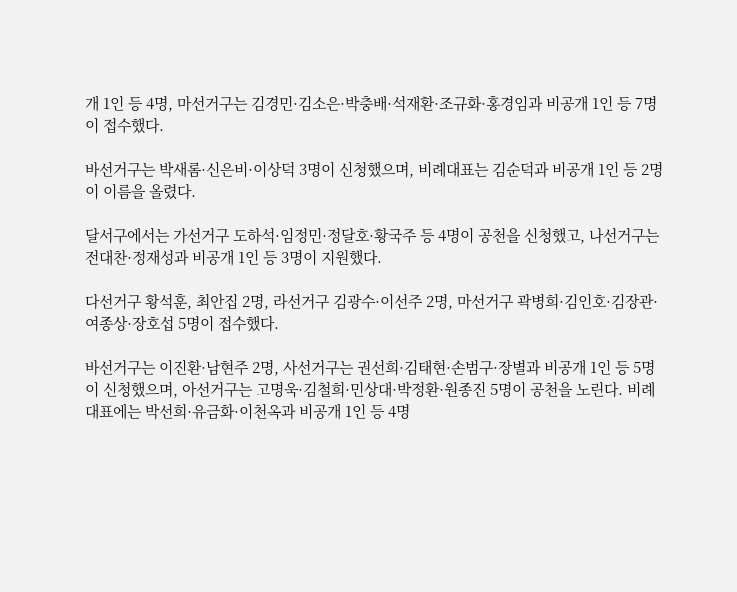개 1인 등 4명, 마선거구는 김경민·김소은·박충배·석재환·조규화·홍경임과 비공개 1인 등 7명이 접수했다.

바선거구는 박새롬·신은비·이상덕 3명이 신청했으며, 비례대표는 김순덕과 비공개 1인 등 2명이 이름을 올렸다.

달서구에서는 가선거구 도하석·임정민·정달호·황국주 등 4명이 공천을 신청했고, 나선거구는 전대찬·정재성과 비공개 1인 등 3명이 지원했다.

다선거구 황석훈, 최안집 2명, 라선거구 김광수·이선주 2명, 마선거구 곽병희·김인호·김장관·여종상·장호섭 5명이 접수했다.

바선거구는 이진환·남현주 2명, 사선거구는 권선희·김태현·손범구·장별과 비공개 1인 등 5명이 신청했으며, 아선거구는 고명욱·김철희·민상대·박정환·원종진 5명이 공천을 노린다. 비례대표에는 박선희·유금화·이천옥과 비공개 1인 등 4명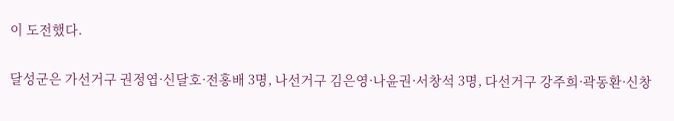이 도전했다.

달성군은 가선거구 권정엽·신달호·전홍배 3명, 나선거구 김은영·나윤권·서창석 3명, 다선거구 강주희·곽동환·신창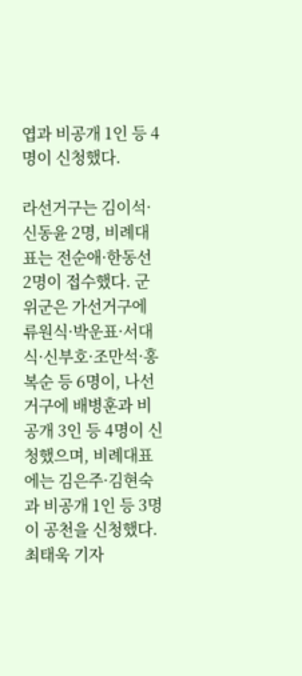엽과 비공개 1인 등 4명이 신청했다.

라선거구는 김이석·신동윤 2명, 비례대표는 전순애·한동선 2명이 접수했다. 군위군은 가선거구에 류원식·박운표·서대식·신부호·조만석·홍복순 등 6명이, 나선거구에 배병훈과 비공개 3인 등 4명이 신청했으며, 비례대표에는 김은주·김현숙과 비공개 1인 등 3명이 공천을 신청했다.
최태욱 기자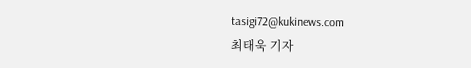tasigi72@kukinews.com
최태욱 기자